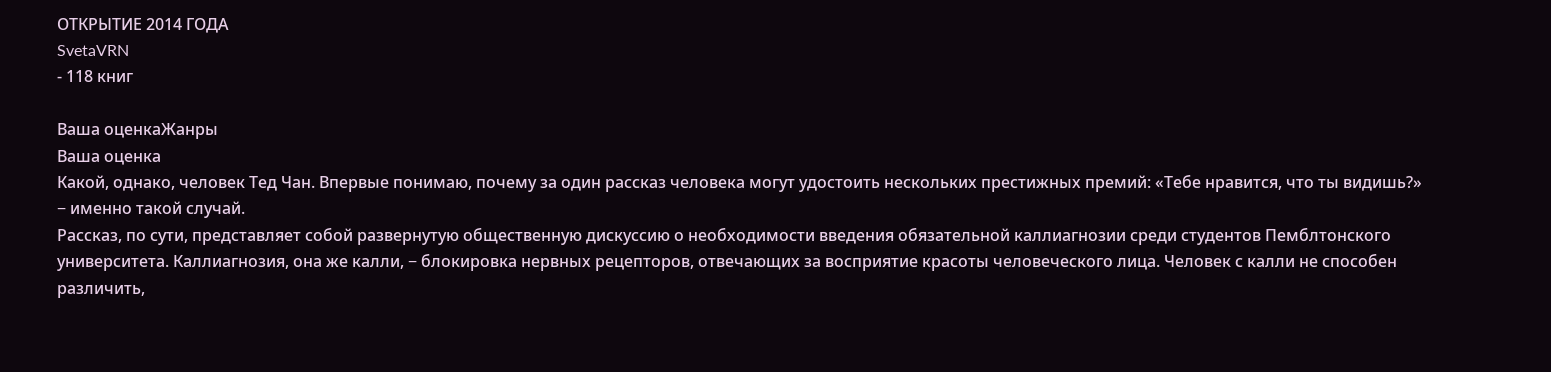ОТКРЫТИЕ 2014 ГОДА
SvetaVRN
- 118 книг

Ваша оценкаЖанры
Ваша оценка
Какой, однако, человек Тед Чан. Впервые понимаю, почему за один рассказ человека могут удостоить нескольких престижных премий: «Тебе нравится, что ты видишь?» − именно такой случай.
Рассказ, по сути, представляет собой развернутую общественную дискуссию о необходимости введения обязательной каллиагнозии среди студентов Пемблтонского университета. Каллиагнозия, она же калли, − блокировка нервных рецепторов, отвечающих за восприятие красоты человеческого лица. Человек с калли не способен различить,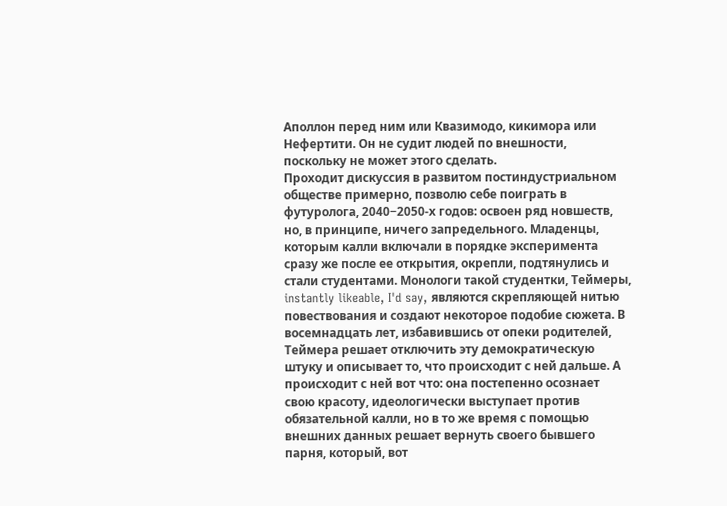Аполлон перед ним или Квазимодо, кикимора или Нефертити. Он не судит людей по внешности, поскольку не может этого сделать.
Проходит дискуссия в развитом постиндустриальном обществе примерно, позволю себе поиграть в футуролога, 2040−2050-х годов: освоен ряд новшеств, но, в принципе, ничего запредельного. Младенцы, которым калли включали в порядке эксперимента сразу же после ее открытия, окрепли, подтянулись и стали студентами. Монологи такой студентки, Теймеры, instantly likeable, I'd say, являются скрепляющей нитью повествования и создают некоторое подобие сюжета. В восемнадцать лет, избавившись от опеки родителей, Теймера решает отключить эту демократическую штуку и описывает то, что происходит с ней дальше. А происходит с ней вот что: она постепенно осознает свою красоту, идеологически выступает против обязательной калли, но в то же время с помощью внешних данных решает вернуть своего бывшего парня, который, вот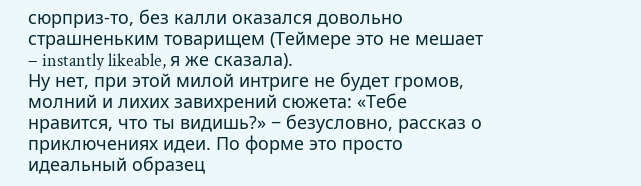сюрприз-то, без калли оказался довольно страшненьким товарищем (Теймере это не мешает − instantly likeable, я же сказала).
Ну нет, при этой милой интриге не будет громов, молний и лихих завихрений сюжета: «Тебе нравится, что ты видишь?» − безусловно, рассказ о приключениях идеи. По форме это просто идеальный образец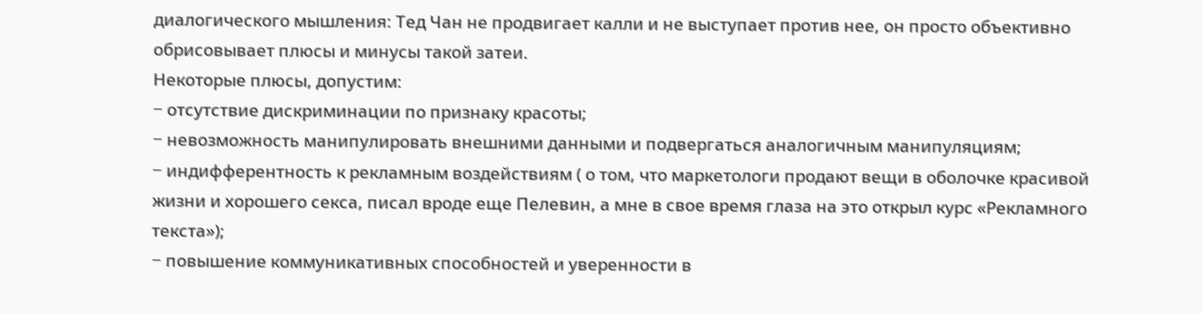диалогического мышления: Тед Чан не продвигает калли и не выступает против нее, он просто объективно обрисовывает плюсы и минусы такой затеи.
Некоторые плюсы, допустим:
− отсутствие дискриминации по признаку красоты;
− невозможность манипулировать внешними данными и подвергаться аналогичным манипуляциям;
− индифферентность к рекламным воздействиям ( о том, что маркетологи продают вещи в оболочке красивой жизни и хорошего секса, писал вроде еще Пелевин, а мне в свое время глаза на это открыл курс «Рекламного текста»);
− повышение коммуникативных способностей и уверенности в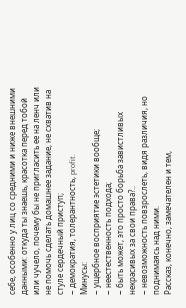себе, особенно у лиц со средними и ниже внешними данными: откуда ты знаешь, красотка перед тобой или чучело, почему бы не пригласить ее на ленч или не помочь сделать домашнее задание, не схватив на стуле сердечный приступ;
− демократия, толерантность, profit.
Минусы:
− ущербное восприятие эстетики вообще;
− неестественность подхода;
− быть может, это просто борьба завистливых некрасивых за свои права?..
− невозможность повзрослеть, видя различия, но поднимаясь над ними.
Рассказ, конечно, замечателен и тем,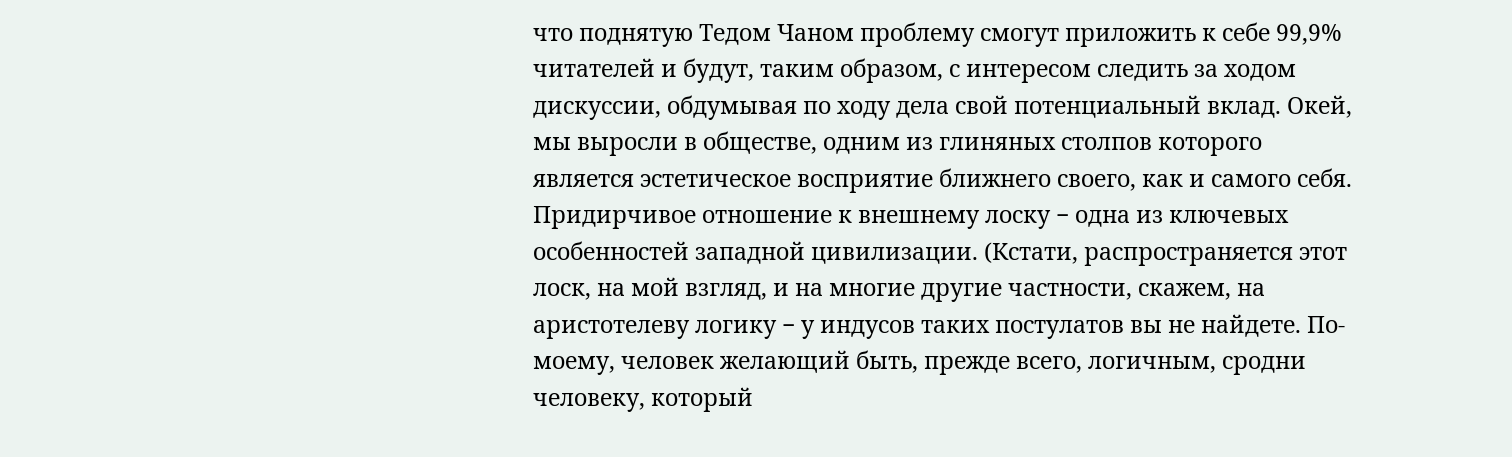что поднятую Тедом Чаном проблему смогут приложить к себе 99,9% читателей и будут, таким образом, с интересом следить за ходом дискуссии, обдумывая по ходу дела свой потенциальный вклад. Окей, мы выросли в обществе, одним из глиняных столпов которого является эстетическое восприятие ближнего своего, как и самого себя. Придирчивое отношение к внешнему лоску − одна из ключевых особенностей западной цивилизации. (Кстати, распространяется этот лоск, на мой взгляд, и на многие другие частности, скажем, на аристотелеву логику − у индусов таких постулатов вы не найдете. По-моему, человек желающий быть, прежде всего, логичным, сродни человеку, который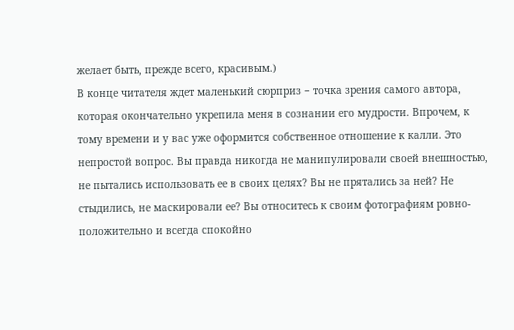желает быть, прежде всего, красивым.)
В конце читателя ждет маленький сюрприз − точка зрения самого автора, которая окончательно укрепила меня в сознании его мудрости. Впрочем, к тому времени и у вас уже оформится собственное отношение к калли. Это непростой вопрос. Вы правда никогда не манипулировали своей внешностью, не пытались использовать ее в своих целях? Вы не прятались за ней? Не стыдились, не маскировали ее? Вы относитесь к своим фотографиям ровно-положительно и всегда спокойно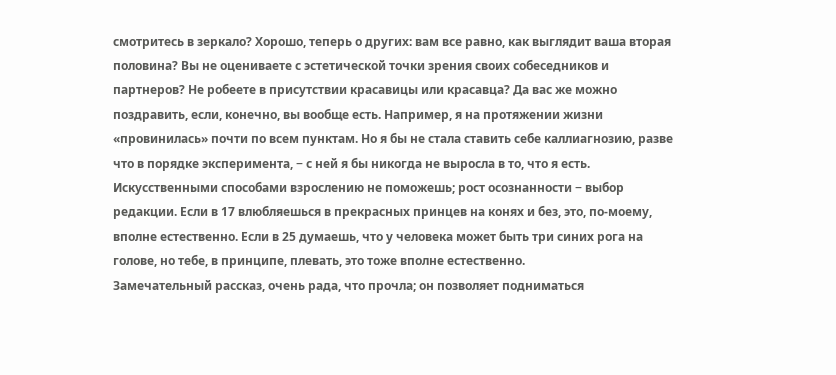смотритесь в зеркало? Хорошо, теперь о других: вам все равно, как выглядит ваша вторая половина? Вы не оцениваете с эстетической точки зрения своих собеседников и партнеров? Не робеете в присутствии красавицы или красавца? Да вас же можно поздравить, если, конечно, вы вообще есть. Например, я на протяжении жизни «провинилась» почти по всем пунктам. Но я бы не стала ставить себе каллиагнозию, разве что в порядке эксперимента, − с ней я бы никогда не выросла в то, что я есть. Искусственными способами взрослению не поможешь; рост осознанности − выбор редакции. Если в 17 влюбляешься в прекрасных принцев на конях и без, это, по-моему, вполне естественно. Если в 25 думаешь, что у человека может быть три синих рога на голове, но тебе, в принципе, плевать, это тоже вполне естественно.
Замечательный рассказ, очень рада, что прочла; он позволяет подниматься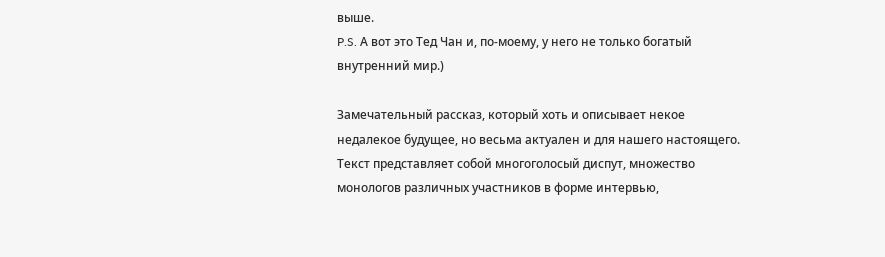выше.
P.S. А вот это Тед Чан и, по-моему, у него не только богатый внутренний мир.)

Замечательный рассказ, который хоть и описывает некое недалекое будущее, но весьма актуален и для нашего настоящего. Текст представляет собой многоголосый диспут, множество монологов различных участников в форме интервью,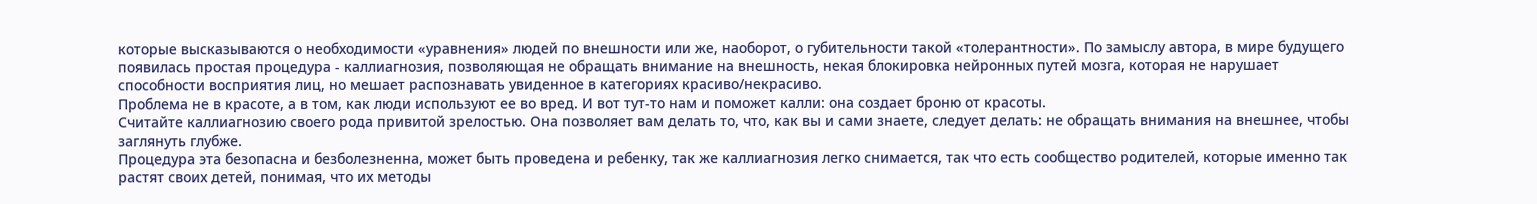которые высказываются о необходимости «уравнения» людей по внешности или же, наоборот, о губительности такой «толерантности». По замыслу автора, в мире будущего появилась простая процедура - каллиагнозия, позволяющая не обращать внимание на внешность, некая блокировка нейронных путей мозга, которая не нарушает способности восприятия лиц, но мешает распознавать увиденное в категориях красиво/некрасиво.
Проблема не в красоте, а в том, как люди используют ее во вред. И вот тут-то нам и поможет калли: она создает броню от красоты.
Считайте каллиагнозию своего рода привитой зрелостью. Она позволяет вам делать то, что, как вы и сами знаете, следует делать: не обращать внимания на внешнее, чтобы заглянуть глубже.
Процедура эта безопасна и безболезненна, может быть проведена и ребенку, так же каллиагнозия легко снимается, так что есть сообщество родителей, которые именно так растят своих детей, понимая, что их методы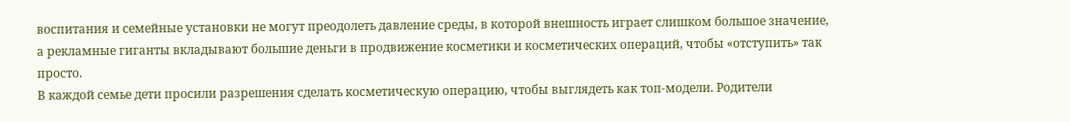воспитания и семейные установки не могут преодолеть давление среды, в которой внешность играет слишком большое значение, а рекламные гиганты вкладывают большие деньги в продвижение косметики и косметических операций, чтобы «отступить» так просто.
В каждой семье дети просили разрешения сделать косметическую операцию, чтобы выглядеть как топ-модели. Родители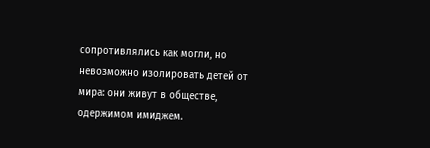сопротивлялись как могли, но невозможно изолировать детей от мира: они живут в обществе, одержимом имиджем.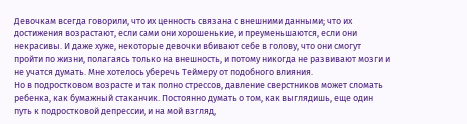Девочкам всегда говорили, что их ценность связана с внешними данными; что их достижения возрастают, если сами они хорошенькие, и преуменьшаются, если они некрасивы. И даже хуже, некоторые девочки вбивают себе в голову, что они смогут пройти по жизни, полагаясь только на внешность, и потому никогда не развивают мозги и не учатся думать. Мне хотелось уберечь Теймеру от подобного влияния.
Но в подростковом возрасте и так полно стрессов, давление сверстников может сломать ребенка, как бумажный стаканчик. Постоянно думать о том, как выглядишь, еще один путь к подростковой депрессии, и на мой взгляд,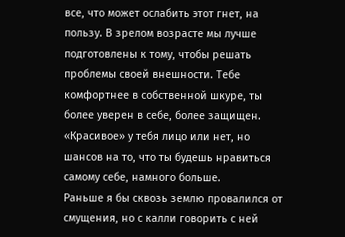все, что может ослабить этот гнет, на пользу. В зрелом возрасте мы лучше подготовлены к тому, чтобы решать проблемы своей внешности. Тебе комфортнее в собственной шкуре, ты более уверен в себе, более защищен. «Красивое» у тебя лицо или нет, но шансов на то, что ты будешь нравиться самому себе, намного больше.
Раньше я бы сквозь землю провалился от смущения, но с калли говорить с ней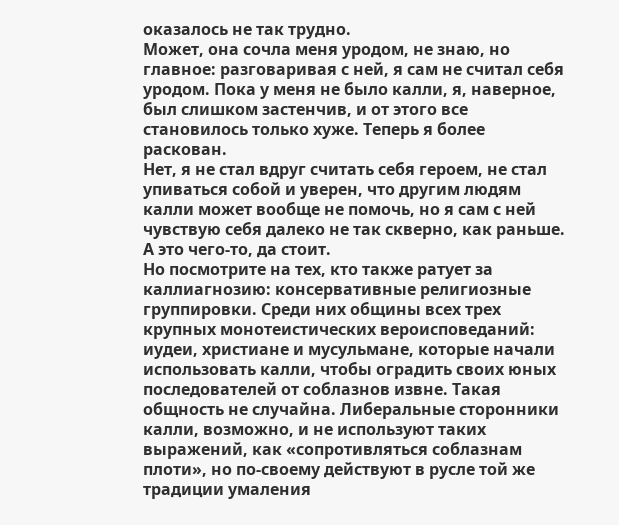оказалось не так трудно.
Может, она сочла меня уродом, не знаю, но главное: разговаривая с ней, я сам не считал себя уродом. Пока у меня не было калли, я, наверное, был слишком застенчив, и от этого все становилось только хуже. Теперь я более раскован.
Нет, я не стал вдруг считать себя героем, не стал упиваться собой и уверен, что другим людям калли может вообще не помочь, но я сам с ней чувствую себя далеко не так скверно, как раньше. А это чего-то, да стоит.
Но посмотрите на тех, кто также ратует за каллиагнозию: консервативные религиозные группировки. Среди них общины всех трех крупных монотеистических вероисповеданий: иудеи, христиане и мусульмане, которые начали использовать калли, чтобы оградить своих юных последователей от соблазнов извне. Такая общность не случайна. Либеральные сторонники калли, возможно, и не используют таких выражений, как «сопротивляться соблазнам плоти», но по-своему действуют в русле той же традиции умаления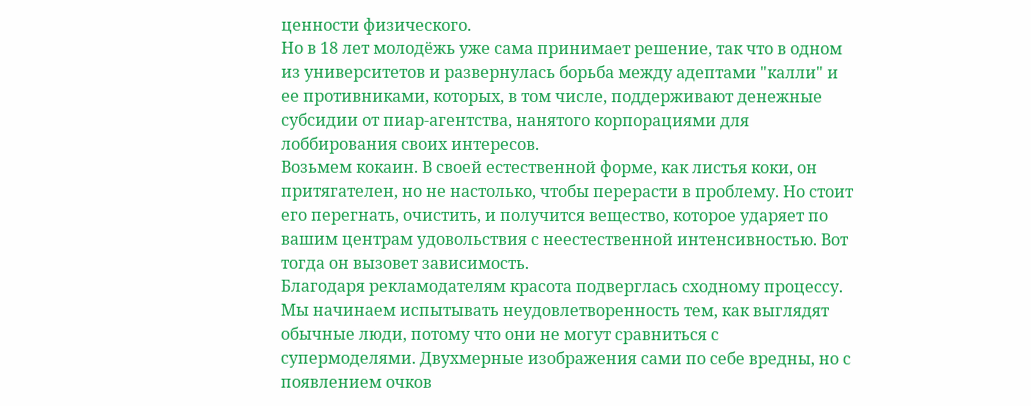ценности физического.
Но в 18 лет молодёжь уже сама принимает решение, так что в одном из университетов и развернулась борьба между адептами "калли" и ее противниками, которых, в том числе, поддерживают денежные субсидии от пиар-агентства, нанятого корпорациями для лоббирования своих интересов.
Возьмем кокаин. В своей естественной форме, как листья коки, он притягателен, но не настолько, чтобы перерасти в проблему. Но стоит его перегнать, очистить, и получится вещество, которое ударяет по вашим центрам удовольствия с неестественной интенсивностью. Вот тогда он вызовет зависимость.
Благодаря рекламодателям красота подверглась сходному процессу.
Мы начинаем испытывать неудовлетворенность тем, как выглядят обычные люди, потому что они не могут сравниться с супермоделями. Двухмерные изображения сами по себе вредны, но с появлением очков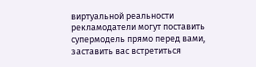виртуальной реальности рекламодатели могут поставить супермодель прямо перед вами, заставить вас встретиться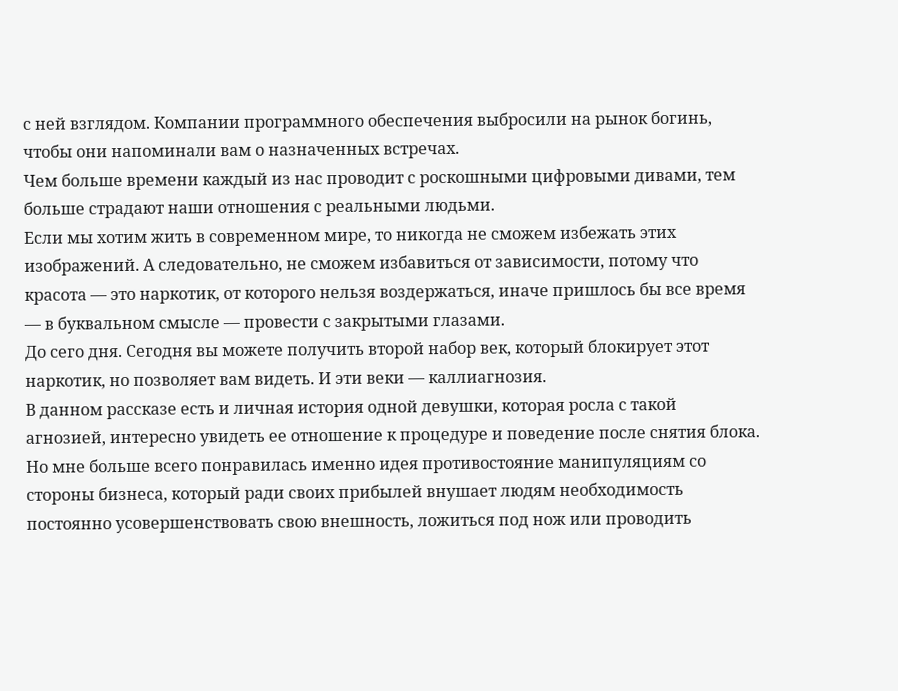с ней взглядом. Компании программного обеспечения выбросили на рынок богинь, чтобы они напоминали вам о назначенных встречах.
Чем больше времени каждый из нас проводит с роскошными цифровыми дивами, тем больше страдают наши отношения с реальными людьми.
Если мы хотим жить в современном мире, то никогда не сможем избежать этих изображений. А следовательно, не сможем избавиться от зависимости, потому что красота — это наркотик, от которого нельзя воздержаться, иначе пришлось бы все время — в буквальном смысле — провести с закрытыми глазами.
До сего дня. Сегодня вы можете получить второй набор век, который блокирует этот наркотик, но позволяет вам видеть. И эти веки — каллиагнозия.
В данном рассказе есть и личная история одной девушки, которая росла с такой агнозией, интересно увидеть ее отношение к процедуре и поведение после снятия блока. Но мне больше всего понравилась именно идея противостояние манипуляциям со стороны бизнеса, который ради своих прибылей внушает людям необходимость постоянно усовершенствовать свою внешность, ложиться под нож или проводить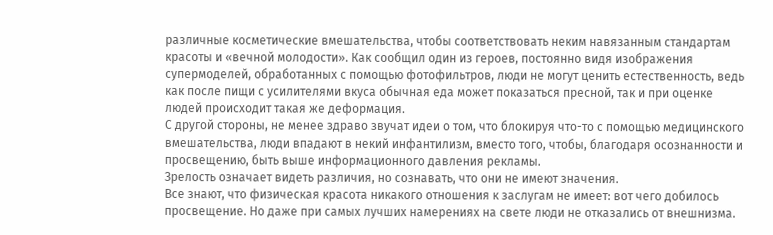различные косметические вмешательства, чтобы соответствовать неким навязанным стандартам красоты и «вечной молодости». Как сообщил один из героев, постоянно видя изображения супермоделей, обработанных с помощью фотофильтров, люди не могут ценить естественность, ведь как после пищи с усилителями вкуса обычная еда может показаться пресной, так и при оценке людей происходит такая же деформация.
С другой стороны, не менее здраво звучат идеи о том, что блокируя что-то с помощью медицинского вмешательства, люди впадают в некий инфантилизм, вместо того, чтобы, благодаря осознанности и просвещению, быть выше информационного давления рекламы.
Зрелость означает видеть различия, но сознавать, что они не имеют значения.
Все знают, что физическая красота никакого отношения к заслугам не имеет: вот чего добилось просвещение. Но даже при самых лучших намерениях на свете люди не отказались от внешнизма.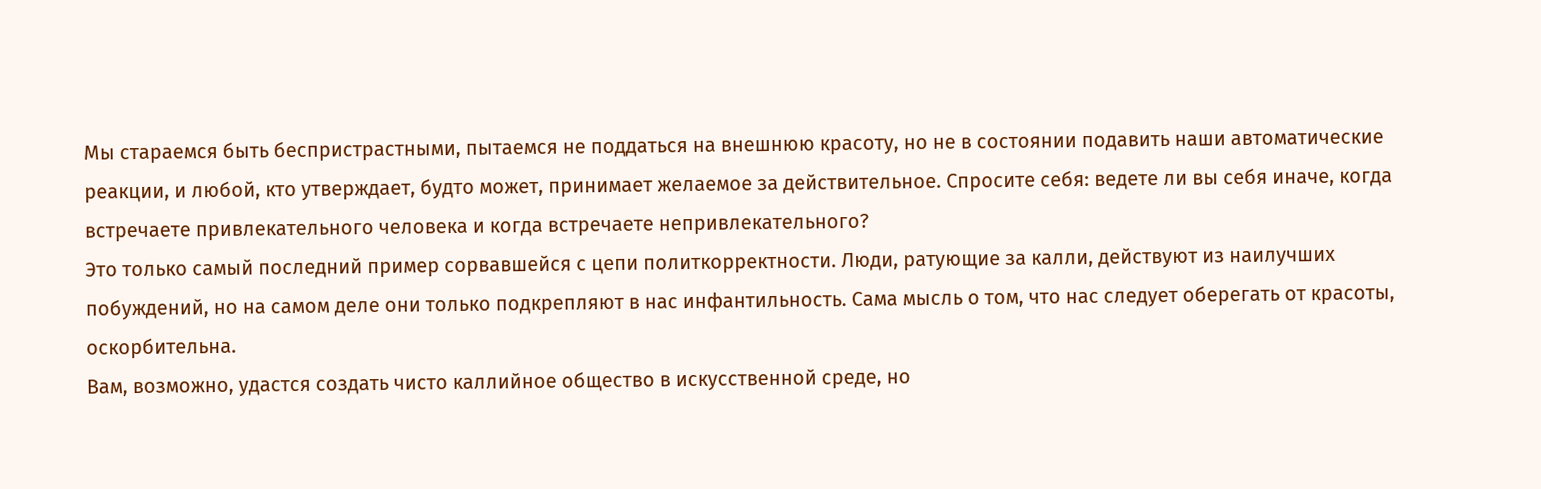Мы стараемся быть беспристрастными, пытаемся не поддаться на внешнюю красоту, но не в состоянии подавить наши автоматические реакции, и любой, кто утверждает, будто может, принимает желаемое за действительное. Спросите себя: ведете ли вы себя иначе, когда встречаете привлекательного человека и когда встречаете непривлекательного?
Это только самый последний пример сорвавшейся с цепи политкорректности. Люди, ратующие за калли, действуют из наилучших побуждений, но на самом деле они только подкрепляют в нас инфантильность. Сама мысль о том, что нас следует оберегать от красоты, оскорбительна.
Вам, возможно, удастся создать чисто каллийное общество в искусственной среде, но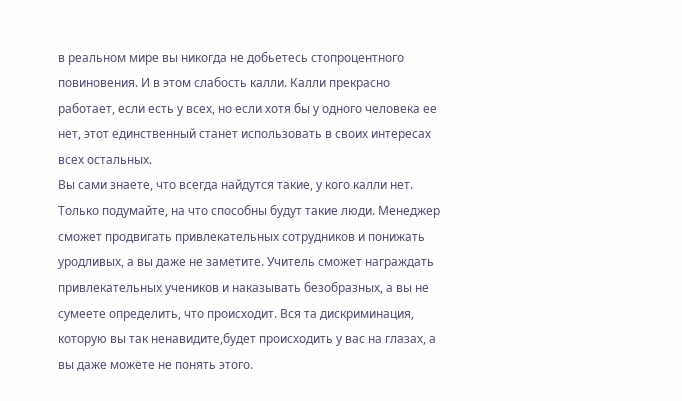в реальном мире вы никогда не добьетесь стопроцентного повиновения. И в этом слабость калли. Калли прекрасно работает, если есть у всех, но если хотя бы у одного человека ее нет, этот единственный станет использовать в своих интересах всех остальных.
Вы сами знаете, что всегда найдутся такие, у кого калли нет. Только подумайте, на что способны будут такие люди. Менеджер сможет продвигать привлекательных сотрудников и понижать уродливых, а вы даже не заметите. Учитель сможет награждать привлекательных учеников и наказывать безобразных, а вы не сумеете определить, что происходит. Вся та дискриминация, которую вы так ненавидите,будет происходить у вас на глазах, а вы даже можете не понять этого.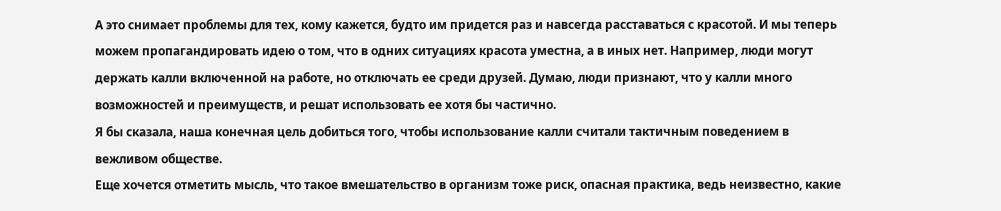А это снимает проблемы для тех, кому кажется, будто им придется раз и навсегда расставаться с красотой. И мы теперь можем пропагандировать идею о том, что в одних ситуациях красота уместна, а в иных нет. Например, люди могут держать калли включенной на работе, но отключать ее среди друзей. Думаю, люди признают, что у калли много возможностей и преимуществ, и решат использовать ее хотя бы частично.
Я бы сказала, наша конечная цель добиться того, чтобы использование калли считали тактичным поведением в вежливом обществе.
Еще хочется отметить мысль, что такое вмешательство в организм тоже риск, опасная практика, ведь неизвестно, какие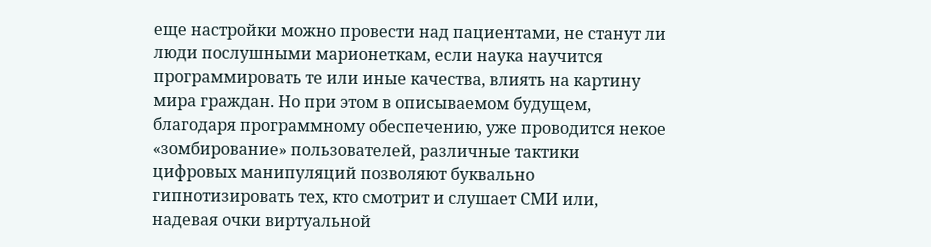еще настройки можно провести над пациентами, не станут ли люди послушными марионеткам, если наука научится программировать те или иные качества, влиять на картину мира граждан. Но при этом в описываемом будущем, благодаря программному обеспечению, уже проводится некое «зомбирование» пользователей, различные тактики цифровых манипуляций позволяют буквально гипнотизировать тех, кто смотрит и слушает СМИ или, надевая очки виртуальной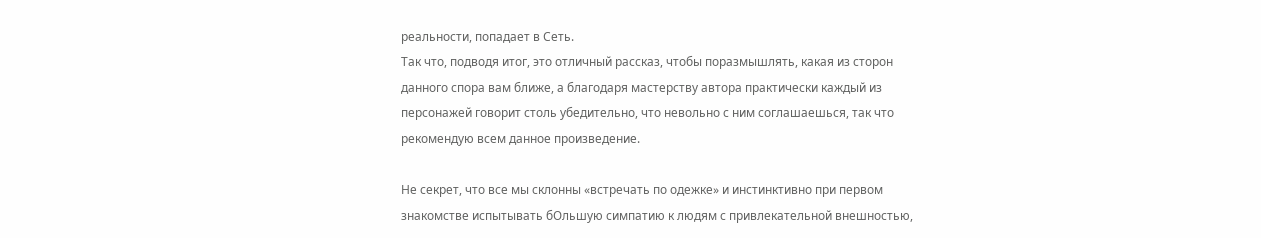реальности, попадает в Сеть.
Так что, подводя итог, это отличный рассказ, чтобы поразмышлять, какая из сторон данного спора вам ближе, а благодаря мастерству автора практически каждый из персонажей говорит столь убедительно, что невольно с ним соглашаешься, так что рекомендую всем данное произведение.

Не секрет, что все мы склонны «встречать по одежке» и инстинктивно при первом знакомстве испытывать бОльшую симпатию к людям с привлекательной внешностью,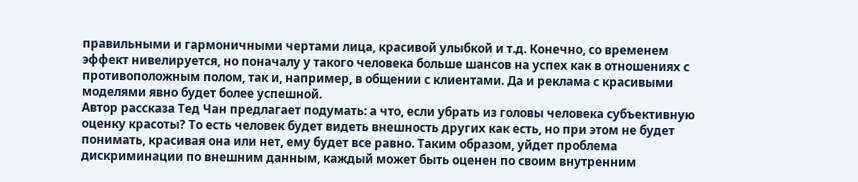правильными и гармоничными чертами лица, красивой улыбкой и т.д. Конечно, со временем эффект нивелируется, но поначалу у такого человека больше шансов на успех как в отношениях с противоположным полом, так и, например, в общении с клиентами. Да и реклама с красивыми моделями явно будет более успешной.
Автор рассказа Тед Чан предлагает подумать: а что, если убрать из головы человека субъективную оценку красоты? То есть человек будет видеть внешность других как есть, но при этом не будет понимать, красивая она или нет, ему будет все равно. Таким образом, уйдет проблема дискриминации по внешним данным, каждый может быть оценен по своим внутренним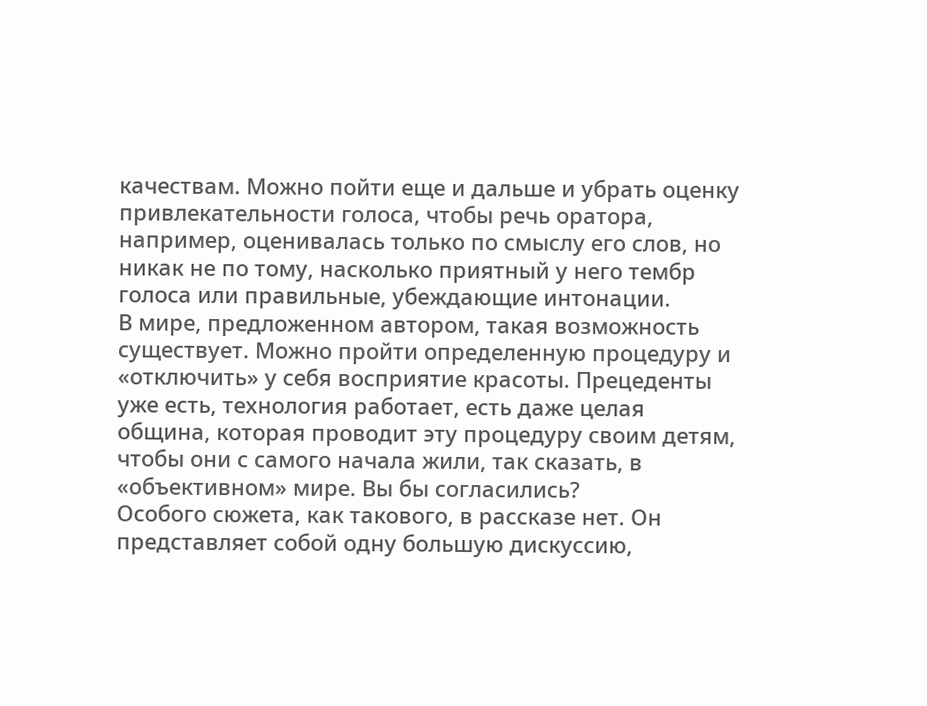качествам. Можно пойти еще и дальше и убрать оценку привлекательности голоса, чтобы речь оратора, например, оценивалась только по смыслу его слов, но никак не по тому, насколько приятный у него тембр голоса или правильные, убеждающие интонации.
В мире, предложенном автором, такая возможность существует. Можно пройти определенную процедуру и «отключить» у себя восприятие красоты. Прецеденты уже есть, технология работает, есть даже целая община, которая проводит эту процедуру своим детям, чтобы они с самого начала жили, так сказать, в «объективном» мире. Вы бы согласились?
Особого сюжета, как такового, в рассказе нет. Он представляет собой одну большую дискуссию,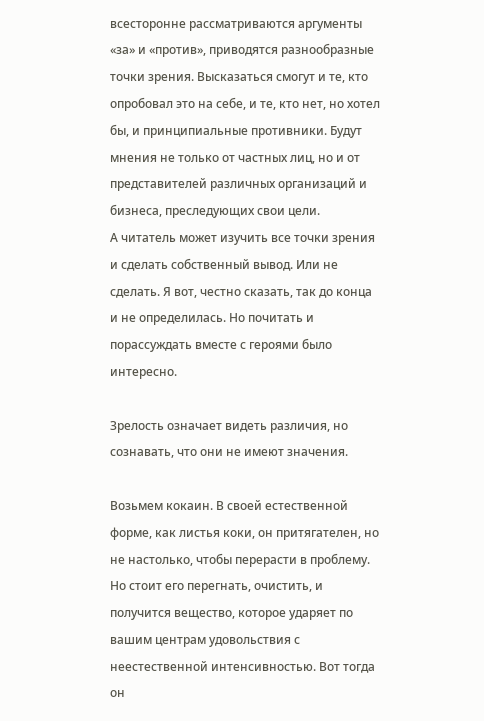всесторонне рассматриваются аргументы «за» и «против», приводятся разнообразные точки зрения. Высказаться смогут и те, кто опробовал это на себе, и те, кто нет, но хотел бы, и принципиальные противники. Будут мнения не только от частных лиц, но и от представителей различных организаций и бизнеса, преследующих свои цели.
А читатель может изучить все точки зрения и сделать собственный вывод. Или не сделать. Я вот, честно сказать, так до конца и не определилась. Но почитать и порассуждать вместе с героями было интересно.

Зрелость означает видеть различия, но сознавать, что они не имеют значения.

Возьмем кокаин. В своей естественной форме, как листья коки, он притягателен, но не настолько, чтобы перерасти в проблему. Но стоит его перегнать, очистить, и получится вещество, которое ударяет по вашим центрам удовольствия с неестественной интенсивностью. Вот тогда он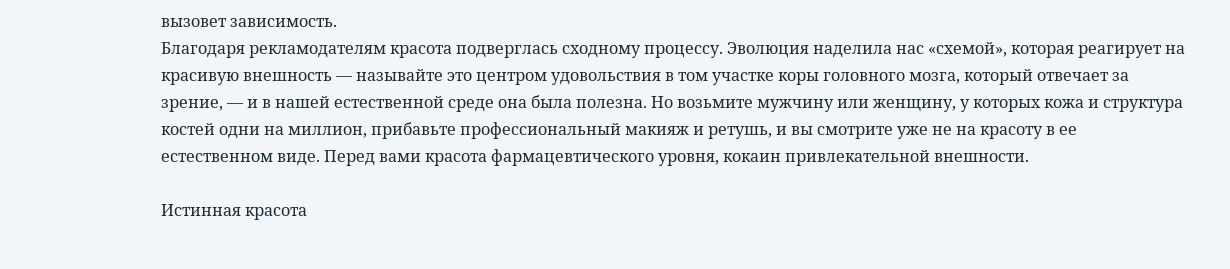вызовет зависимость.
Благодаря рекламодателям красота подверглась сходному процессу. Эволюция наделила нас «схемой», которая реагирует на красивую внешность — называйте это центром удовольствия в том участке коры головного мозга, который отвечает за зрение, — и в нашей естественной среде она была полезна. Но возьмите мужчину или женщину, у которых кожа и структура костей одни на миллион, прибавьте профессиональный макияж и ретушь, и вы смотрите уже не на красоту в ее естественном виде. Перед вами красота фармацевтического уровня, кокаин привлекательной внешности.

Истинная красота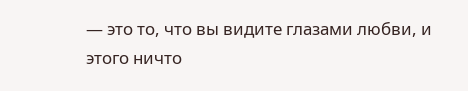— это то, что вы видите глазами любви, и этого ничто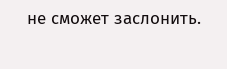не сможет заслонить.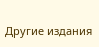Другие издания